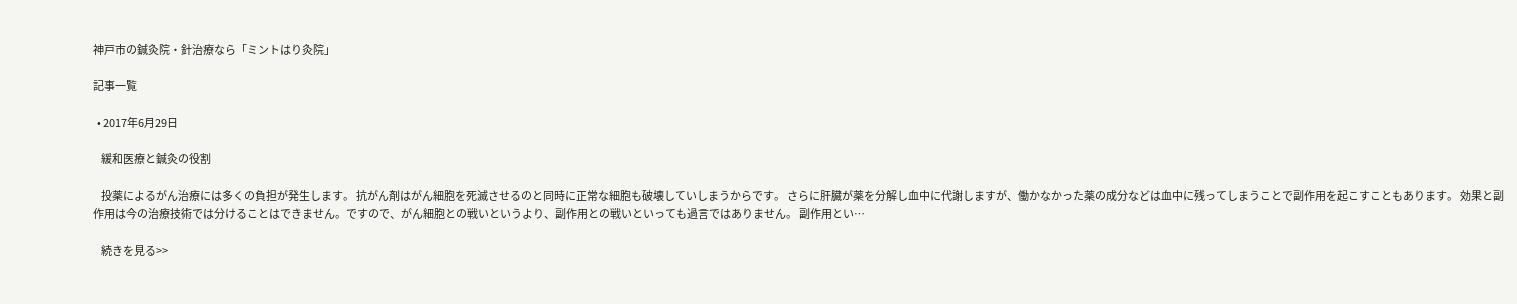神戸市の鍼灸院・針治療なら「ミントはり灸院」

記事一覧

  • 2017年6月29日

    緩和医療と鍼灸の役割

    投薬によるがん治療には多くの負担が発生します。 抗がん剤はがん細胞を死滅させるのと同時に正常な細胞も破壊していしまうからです。 さらに肝臓が薬を分解し血中に代謝しますが、働かなかった薬の成分などは血中に残ってしまうことで副作用を起こすこともあります。 効果と副作用は今の治療技術では分けることはできません。ですので、がん細胞との戦いというより、副作用との戦いといっても過言ではありません。 副作用とい…

    続きを見る>>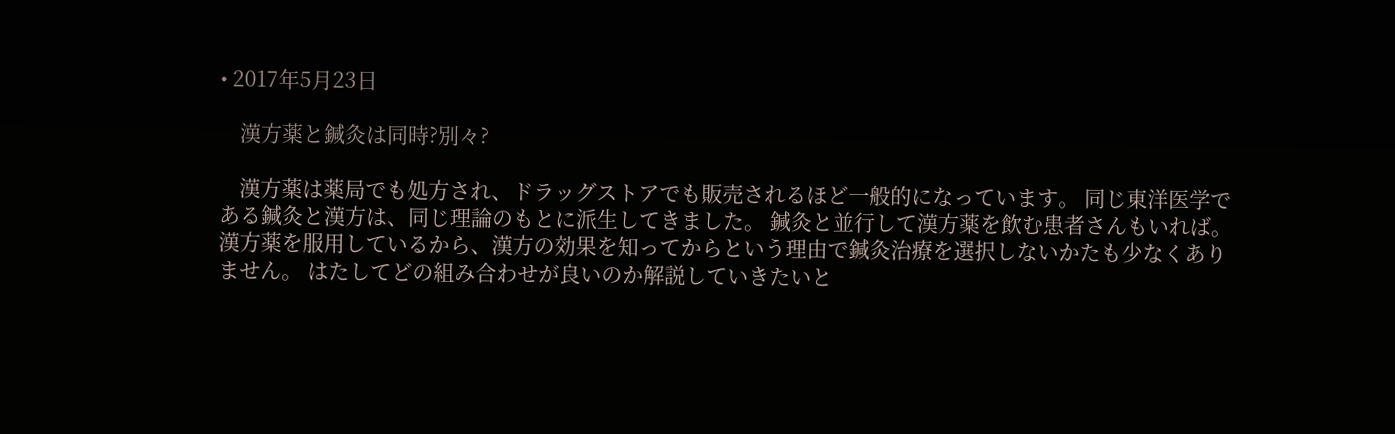• 2017年5月23日

    漢方薬と鍼灸は同時?別々?

    漢方薬は薬局でも処方され、ドラッグストアでも販売されるほど一般的になっています。 同じ東洋医学である鍼灸と漢方は、同じ理論のもとに派生してきました。 鍼灸と並行して漢方薬を飲む患者さんもいれば。漢方薬を服用しているから、漢方の効果を知ってからという理由で鍼灸治療を選択しないかたも少なくありません。 はたしてどの組み合わせが良いのか解説していきたいと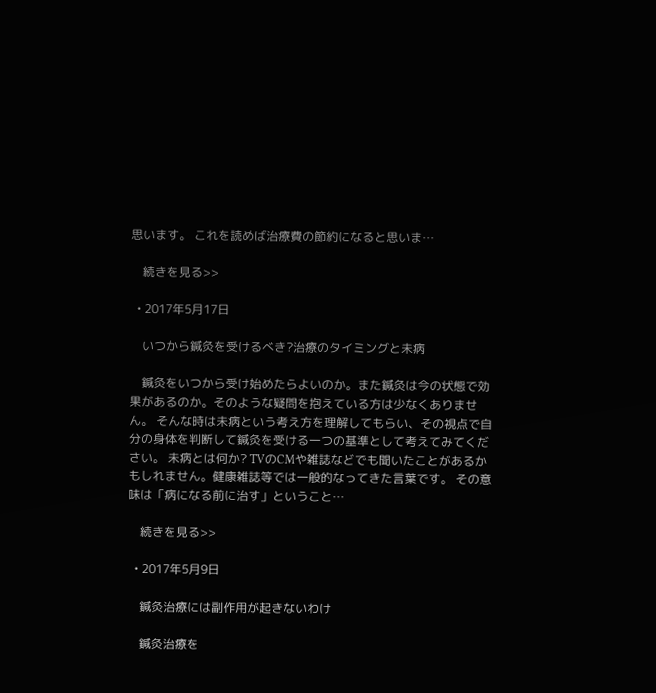思います。 これを読めば治療費の節約になると思いま…

    続きを見る>>

  • 2017年5月17日

    いつから鍼灸を受けるべき?治療のタイミングと未病

    鍼灸をいつから受け始めたらよいのか。また鍼灸は今の状態で効果があるのか。そのような疑問を抱えている方は少なくありません。 そんな時は未病という考え方を理解してもらい、その視点で自分の身体を判断して鍼灸を受ける一つの基準として考えてみてください。 未病とは何か? TVのCMや雑誌などでも聞いたことがあるかもしれません。健康雑誌等では一般的なってきた言葉です。 その意味は「病になる前に治す」ということ…

    続きを見る>>

  • 2017年5月9日

    鍼灸治療には副作用が起きないわけ

    鍼灸治療を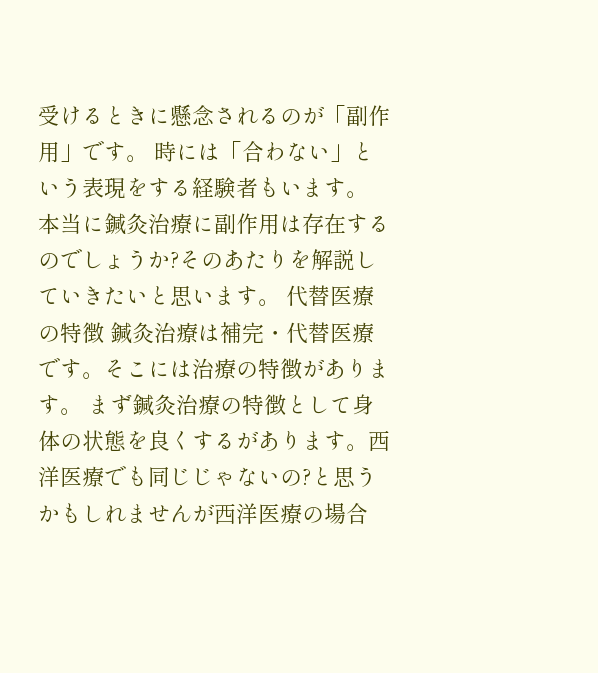受けるときに懸念されるのが「副作用」です。 時には「合わない」という表現をする経験者もいます。 本当に鍼灸治療に副作用は存在するのでしょうか?そのあたりを解説していきたいと思います。 代替医療の特徴 鍼灸治療は補完・代替医療です。そこには治療の特徴があります。 まず鍼灸治療の特徴として身体の状態を良くするがあります。西洋医療でも同じじゃないの?と思うかもしれませんが西洋医療の場合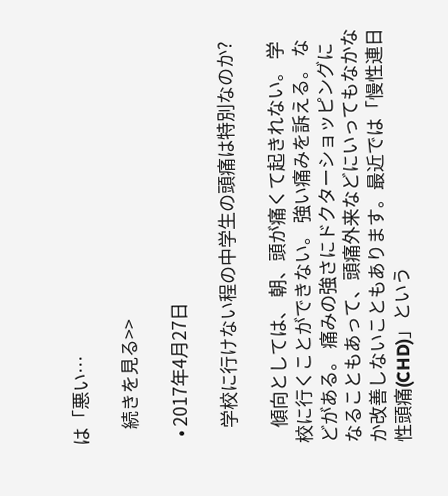は「悪い…

    続きを見る>>

  • 2017年4月27日

    学校に行けない程の中学生の頭痛は特別なのか?

    傾向としては、 朝、頭が痛くて起きれない。 学校に行くことができない。 強い痛みを訴える。 などがある。 痛みの強さにドクターショッピングになることもあって、頭痛外来などにいってもなかなか改善しないこともあります。最近では「慢性連日性頭痛(CHD)」という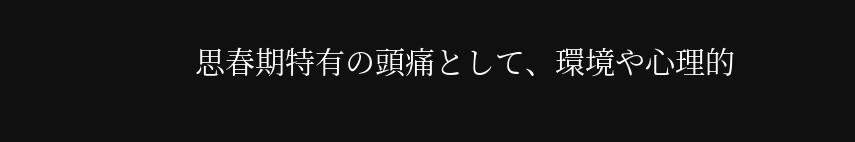思春期特有の頭痛として、環境や心理的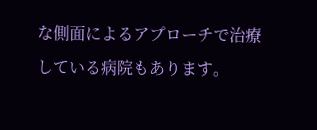な側面によるアプローチで治療している病院もあります。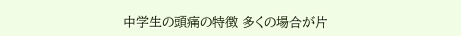中学生の頭痛の特徴 多くの場合が片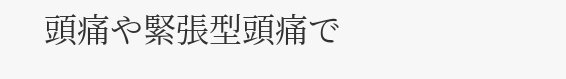頭痛や緊張型頭痛で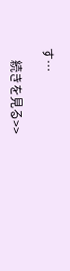す…

    続きを見る>>